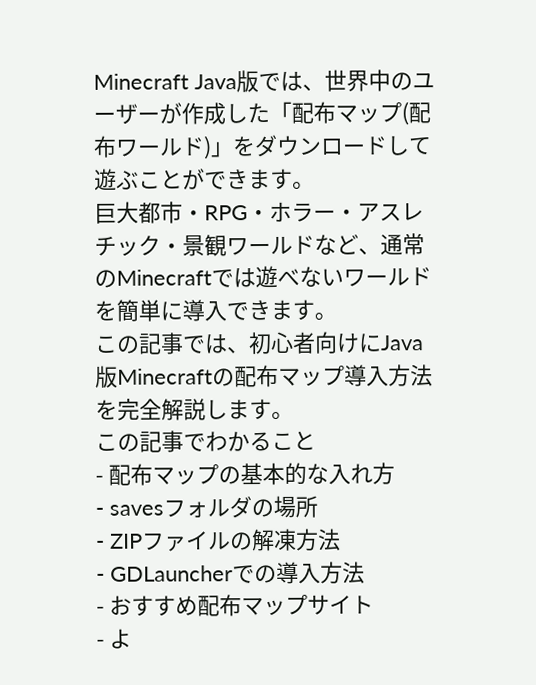Minecraft Java版では、世界中のユーザーが作成した「配布マップ(配布ワールド)」をダウンロードして遊ぶことができます。
巨大都市・RPG・ホラー・アスレチック・景観ワールドなど、通常のMinecraftでは遊べないワールドを簡単に導入できます。
この記事では、初心者向けにJava版Minecraftの配布マップ導入方法を完全解説します。
この記事でわかること
- 配布マップの基本的な入れ方
- savesフォルダの場所
- ZIPファイルの解凍方法
- GDLauncherでの導入方法
- おすすめ配布マップサイト
- よ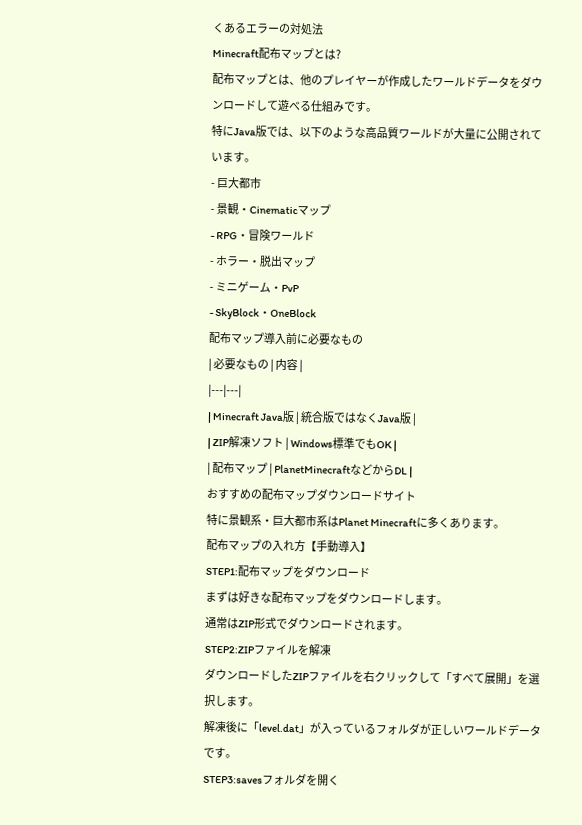くあるエラーの対処法
Minecraft配布マップとは?
配布マップとは、他のプレイヤーが作成したワールドデータをダウンロードして遊べる仕組みです。
特にJava版では、以下のような高品質ワールドが大量に公開されています。
- 巨大都市
- 景観・Cinematicマップ
- RPG・冒険ワールド
- ホラー・脱出マップ
- ミニゲーム・PvP
- SkyBlock・OneBlock
配布マップ導入前に必要なもの
| 必要なもの | 内容 |
|---|---|
| Minecraft Java版 | 統合版ではなくJava版 |
| ZIP解凍ソフト | Windows標準でもOK |
| 配布マップ | PlanetMinecraftなどからDL |
おすすめの配布マップダウンロードサイト
特に景観系・巨大都市系はPlanet Minecraftに多くあります。
配布マップの入れ方【手動導入】
STEP1:配布マップをダウンロード
まずは好きな配布マップをダウンロードします。
通常はZIP形式でダウンロードされます。
STEP2:ZIPファイルを解凍
ダウンロードしたZIPファイルを右クリックして「すべて展開」を選択します。
解凍後に「level.dat」が入っているフォルダが正しいワールドデータです。
STEP3:savesフォルダを開く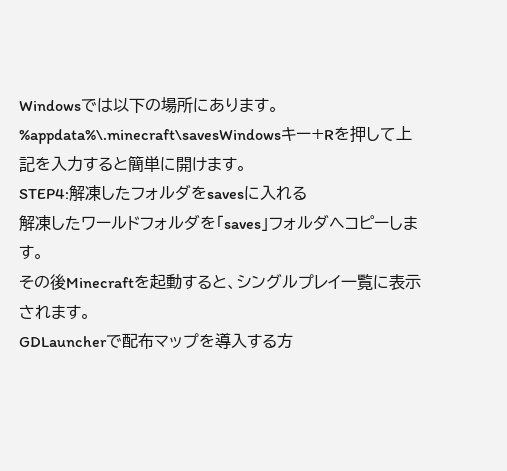Windowsでは以下の場所にあります。
%appdata%\.minecraft\savesWindowsキー+Rを押して上記を入力すると簡単に開けます。
STEP4:解凍したフォルダをsavesに入れる
解凍したワールドフォルダを「saves」フォルダへコピーします。
その後Minecraftを起動すると、シングルプレイ一覧に表示されます。
GDLauncherで配布マップを導入する方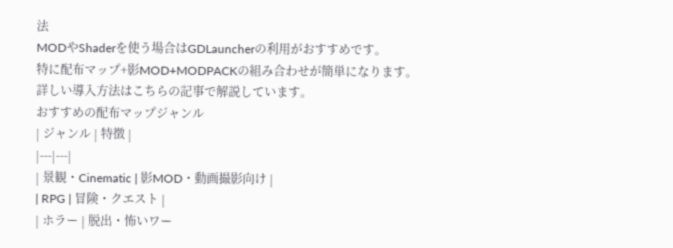法
MODやShaderを使う場合はGDLauncherの利用がおすすめです。
特に配布マップ+影MOD+MODPACKの組み合わせが簡単になります。
詳しい導入方法はこちらの記事で解説しています。
おすすめの配布マップジャンル
| ジャンル | 特徴 |
|---|---|
| 景観・Cinematic | 影MOD・動画撮影向け |
| RPG | 冒険・クエスト |
| ホラー | 脱出・怖いワー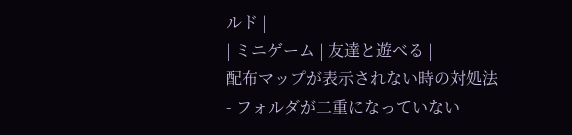ルド |
| ミニゲーム | 友達と遊べる |
配布マップが表示されない時の対処法
- フォルダが二重になっていない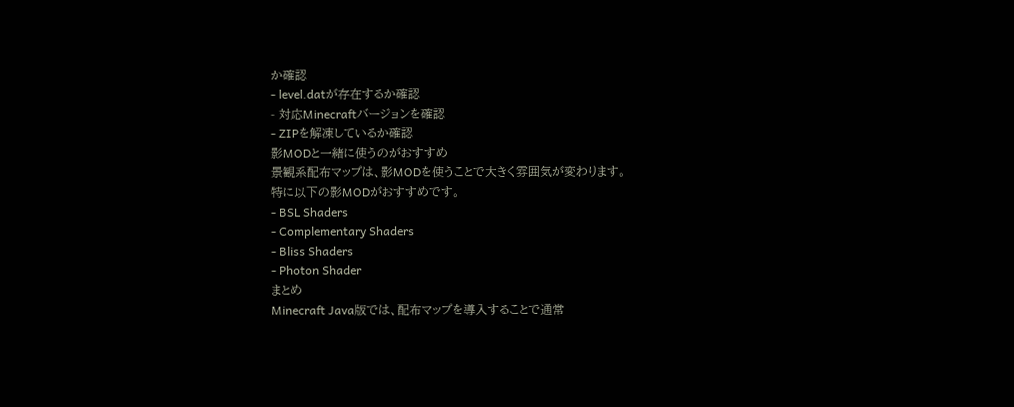か確認
- level.datが存在するか確認
- 対応Minecraftバージョンを確認
- ZIPを解凍しているか確認
影MODと一緒に使うのがおすすめ
景観系配布マップは、影MODを使うことで大きく雰囲気が変わります。
特に以下の影MODがおすすめです。
- BSL Shaders
- Complementary Shaders
- Bliss Shaders
- Photon Shader
まとめ
Minecraft Java版では、配布マップを導入することで通常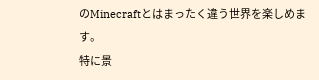のMinecraftとはまったく違う世界を楽しめます。
特に景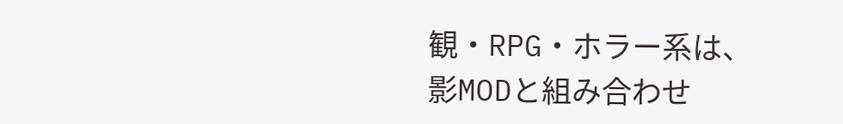観・RPG・ホラー系は、影MODと組み合わせ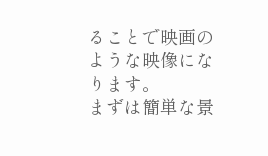ることで映画のような映像になります。
まずは簡単な景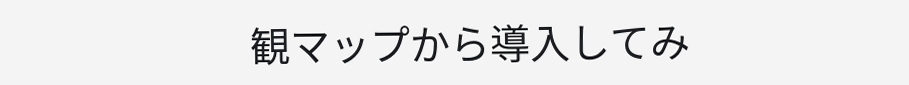観マップから導入してみ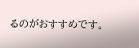るのがおすすめです。